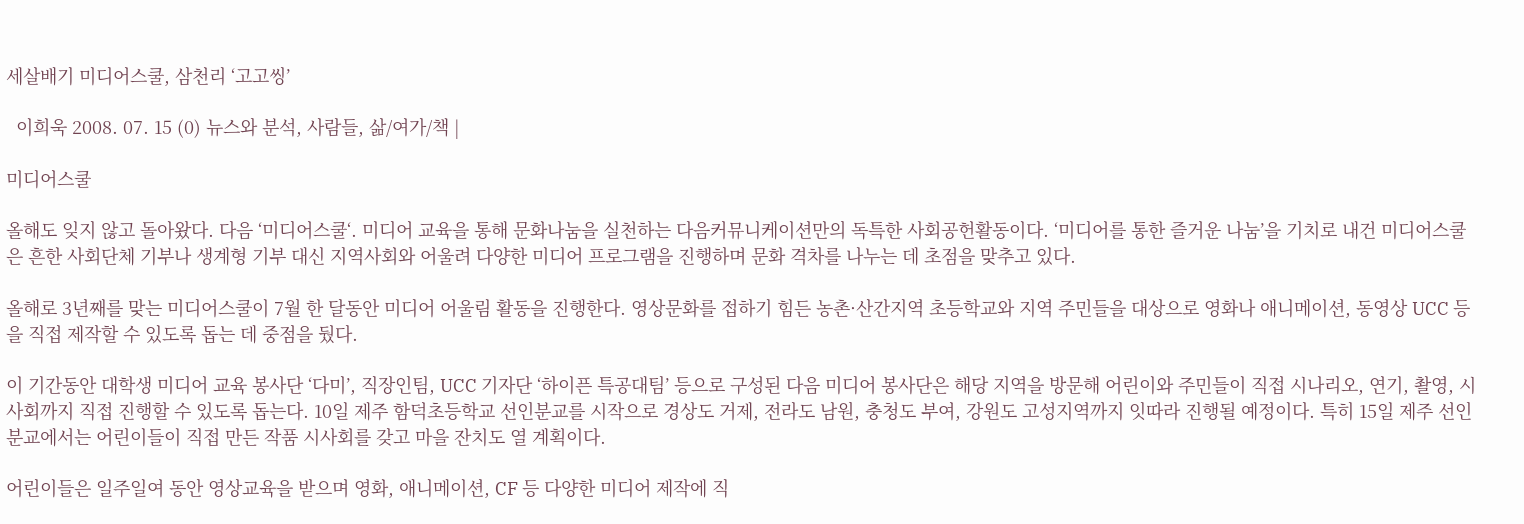세살배기 미디어스쿨, 삼천리 ‘고고씽’

  이희욱 2008. 07. 15 (0) 뉴스와 분석, 사람들, 삶/여가/책 |

미디어스쿨

올해도 잊지 않고 돌아왔다. 다음 ‘미디어스쿨‘. 미디어 교육을 통해 문화나눔을 실천하는 다음커뮤니케이션만의 독특한 사회공헌활동이다. ‘미디어를 통한 즐거운 나눔’을 기치로 내건 미디어스쿨은 흔한 사회단체 기부나 생계형 기부 대신 지역사회와 어울려 다양한 미디어 프로그램을 진행하며 문화 격차를 나누는 데 초점을 맞추고 있다.

올해로 3년째를 맞는 미디어스쿨이 7월 한 달동안 미디어 어울림 활동을 진행한다. 영상문화를 접하기 힘든 농촌·산간지역 초등학교와 지역 주민들을 대상으로 영화나 애니메이션, 동영상 UCC 등을 직접 제작할 수 있도록 돕는 데 중점을 뒀다.

이 기간동안 대학생 미디어 교육 봉사단 ‘다미’, 직장인팀, UCC 기자단 ‘하이픈 특공대팀’ 등으로 구성된 다음 미디어 봉사단은 해당 지역을 방문해 어린이와 주민들이 직접 시나리오, 연기, 촬영, 시사회까지 직접 진행할 수 있도록 돕는다. 10일 제주 함덕초등학교 선인분교를 시작으로 경상도 거제, 전라도 남원, 충청도 부여, 강원도 고성지역까지 잇따라 진행될 예정이다. 특히 15일 제주 선인분교에서는 어린이들이 직접 만든 작품 시사회를 갖고 마을 잔치도 열 계획이다.

어린이들은 일주일여 동안 영상교육을 받으며 영화, 애니메이션, CF 등 다양한 미디어 제작에 직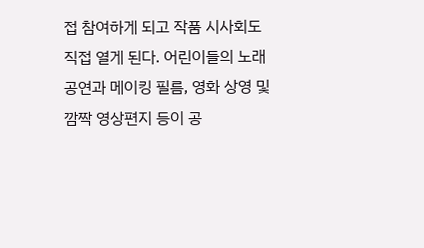접 참여하게 되고 작품 시사회도 직접 열게 된다. 어린이들의 노래 공연과 메이킹 필름, 영화 상영 및 깜짝 영상편지 등이 공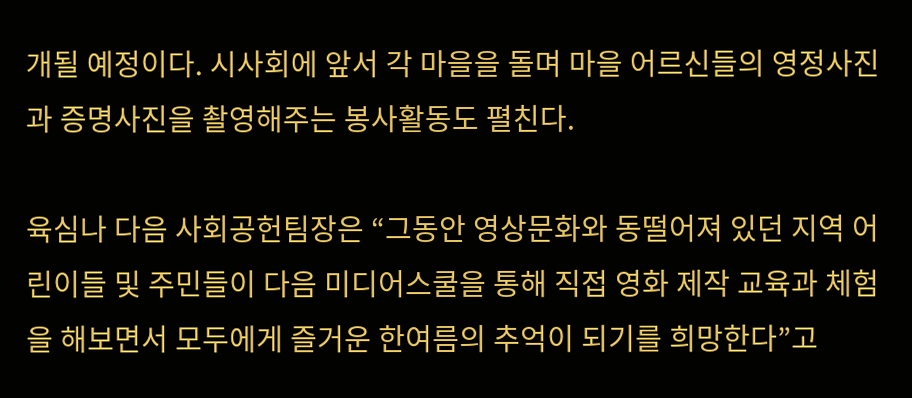개될 예정이다. 시사회에 앞서 각 마을을 돌며 마을 어르신들의 영정사진과 증명사진을 촬영해주는 봉사활동도 펼친다.

육심나 다음 사회공헌팀장은 “그동안 영상문화와 동떨어져 있던 지역 어린이들 및 주민들이 다음 미디어스쿨을 통해 직접 영화 제작 교육과 체험을 해보면서 모두에게 즐거운 한여름의 추억이 되기를 희망한다”고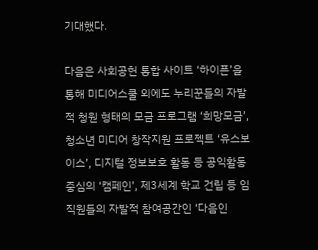기대했다.

다음은 사회공헌 통합 사이트 ‘하이픈’을 통해 미디어스쿨 외에도 누리꾼들의 자발적 청원 형태의 모금 프로그램 ‘희망모금’, 청소년 미디어 창작지원 프로젝트 ‘유스보이스’, 디지털 정보보호 활동 등 공익활동 중심의 ‘캠페인’, 제3세계 학교 건립 등 임직원들의 자발적 참여공간인 ‘다음인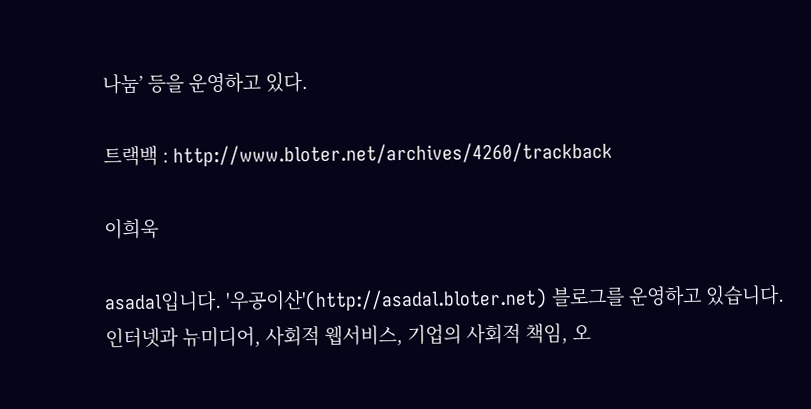나눔’ 등을 운영하고 있다.

트랙백 : http://www.bloter.net/archives/4260/trackback

이희욱

asadal입니다. '우공이산'(http://asadal.bloter.net) 블로그를 운영하고 있습니다. 인터넷과 뉴미디어, 사회적 웹서비스, 기업의 사회적 책임, 오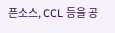픈소스, CCL 등을 공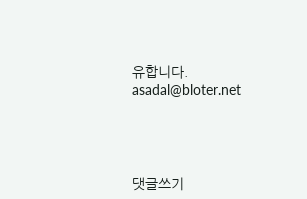유합니다. asadal@bloter.net




댓글쓰기